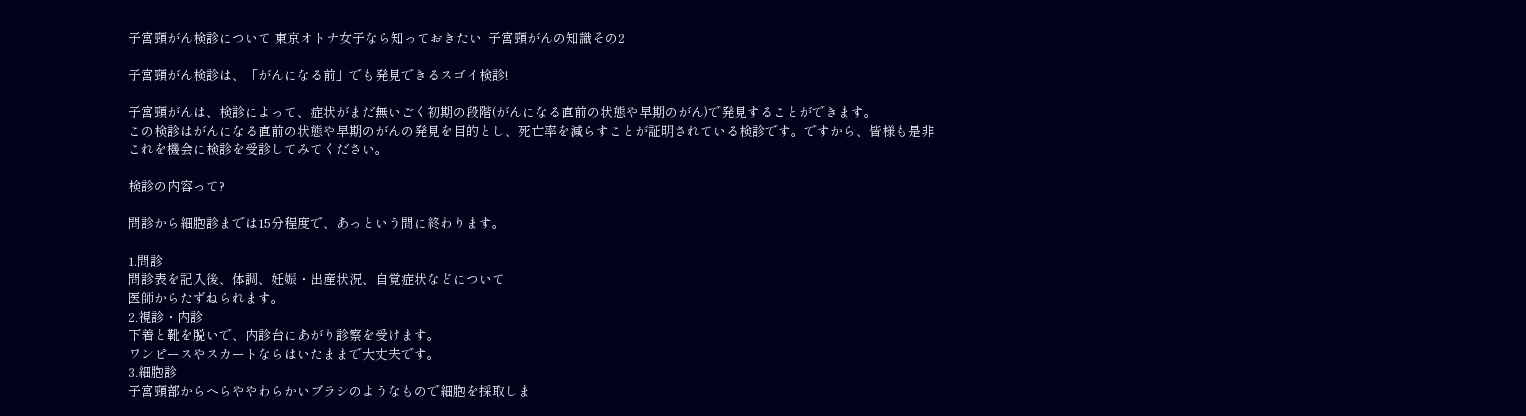子宮頸がん検診について 東京オトナ女子なら知っておきたい  子宮頸がんの知識その2

子宮頸がん検診は、「がんになる前」でも発見できるスゴイ検診!

子宮頸がんは、検診によって、症状がまだ無いごく初期の段階(がんになる直前の状態や早期のがん)で発見することができます。
この検診はがんになる直前の状態や早期のがんの発見を目的とし、死亡率を減らすことが証明されている検診です。ですから、皆様も是非これを機会に検診を受診してみてください。

検診の内容って?

問診から細胞診までは15分程度で、あっという間に終わります。

1.問診
問診表を記入後、体調、妊娠・出産状況、自覚症状などについて
医師からたずねられます。
2.視診・内診
下着と靴を脱いで、内診台にあがり診察を受けます。
ワンピースやスカートならはいたままで大丈夫です。
3.細胞診
子宮頸部からへらややわらかいブラシのようなもので細胞を採取しま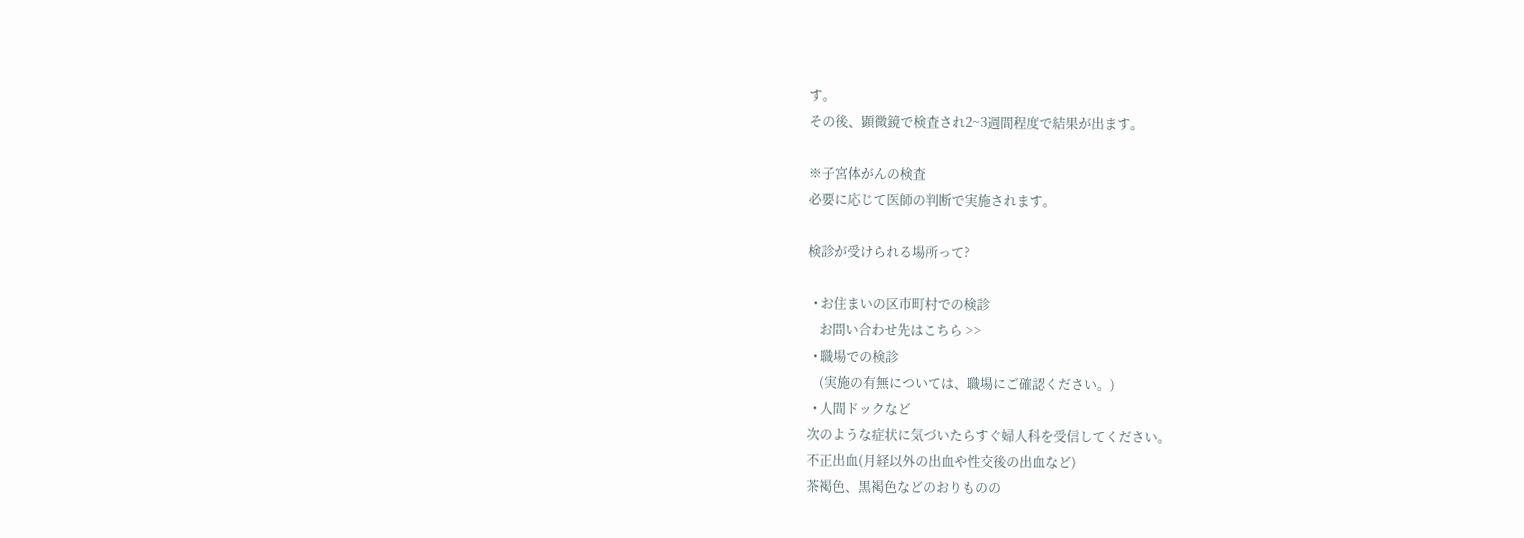す。
その後、顕微鏡で検査され2~3週間程度で結果が出ます。

※子宮体がんの検査
必要に応じて医師の判断で実施されます。

検診が受けられる場所って?

  • お住まいの区市町村での検診
    お問い合わせ先はこちら >>
  • 職場での検診
    (実施の有無については、職場にご確認ください。)
  • 人間ドックなど
次のような症状に気づいたらすぐ婦人科を受信してください。
不正出血(月経以外の出血や性交後の出血など)
茶褐色、黒褐色などのおりものの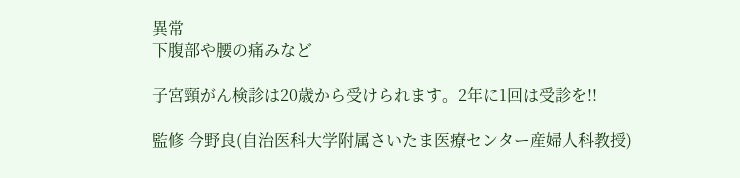異常
下腹部や腰の痛みなど

子宮頸がん検診は20歳から受けられます。2年に1回は受診を!!

監修 今野良(自治医科大学附属さいたま医療センター産婦人科教授)